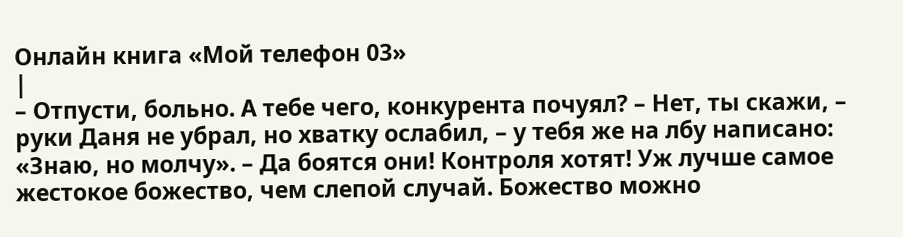Онлайн книга «Мой телефон 03»
|
– Отпусти, больно. А тебе чего, конкурента почуял? – Нет, ты скажи, – руки Даня не убрал, но хватку ослабил, – у тебя же на лбу написано: «Знаю, но молчу». – Да боятся они! Контроля хотят! Уж лучше самое жестокое божество, чем слепой случай. Божество можно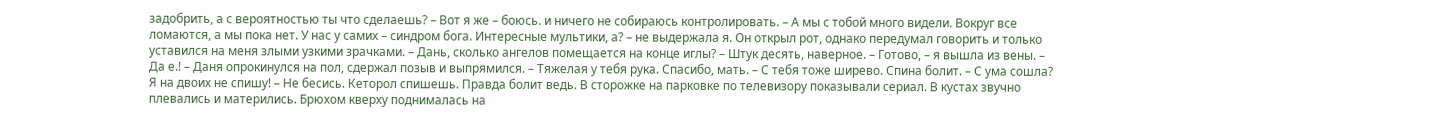задобрить, а с вероятностью ты что сделаешь? – Вот я же – боюсь. и ничего не собираюсь контролировать. – А мы с тобой много видели. Вокруг все ломаются, а мы пока нет. У нас у самих – синдром бога. Интересные мультики, а? – не выдержала я. Он открыл рот, однако передумал говорить и только уставился на меня злыми узкими зрачками. – Дань, сколько ангелов помещается на конце иглы? – Штук десять, наверное. – Готово, – я вышла из вены. – Да е.! – Даня опрокинулся на пол, сдержал позыв и выпрямился. – Тяжелая у тебя рука. Спасибо, мать. – С тебя тоже ширево. Спина болит. – С ума сошла? Я на двоих не спишу! – Не бесись. Кеторол спишешь. Правда болит ведь. В сторожке на парковке по телевизору показывали сериал. В кустах звучно плевались и матерились. Брюхом кверху поднималась на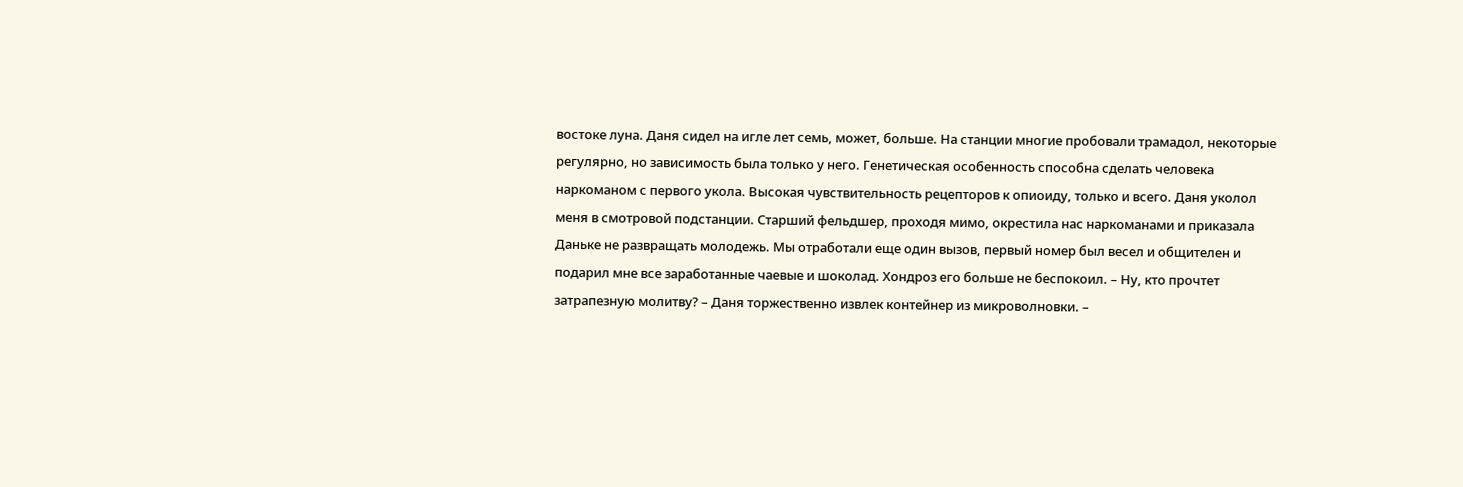востоке луна. Даня сидел на игле лет семь, может, больше. На станции многие пробовали трамадол, некоторые регулярно, но зависимость была только у него. Генетическая особенность способна сделать человека наркоманом с первого укола. Высокая чувствительность рецепторов к опиоиду, только и всего. Даня уколол меня в смотровой подстанции. Старший фельдшер, проходя мимо, окрестила нас наркоманами и приказала Даньке не развращать молодежь. Мы отработали еще один вызов, первый номер был весел и общителен и подарил мне все заработанные чаевые и шоколад. Хондроз его больше не беспокоил. – Ну, кто прочтет затрапезную молитву? – Даня торжественно извлек контейнер из микроволновки. –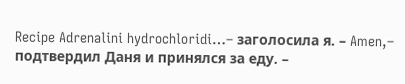Recipe Adrenalini hydrochloridi…– заголосила я. – Amen,– подтвердил Даня и принялся за еду. –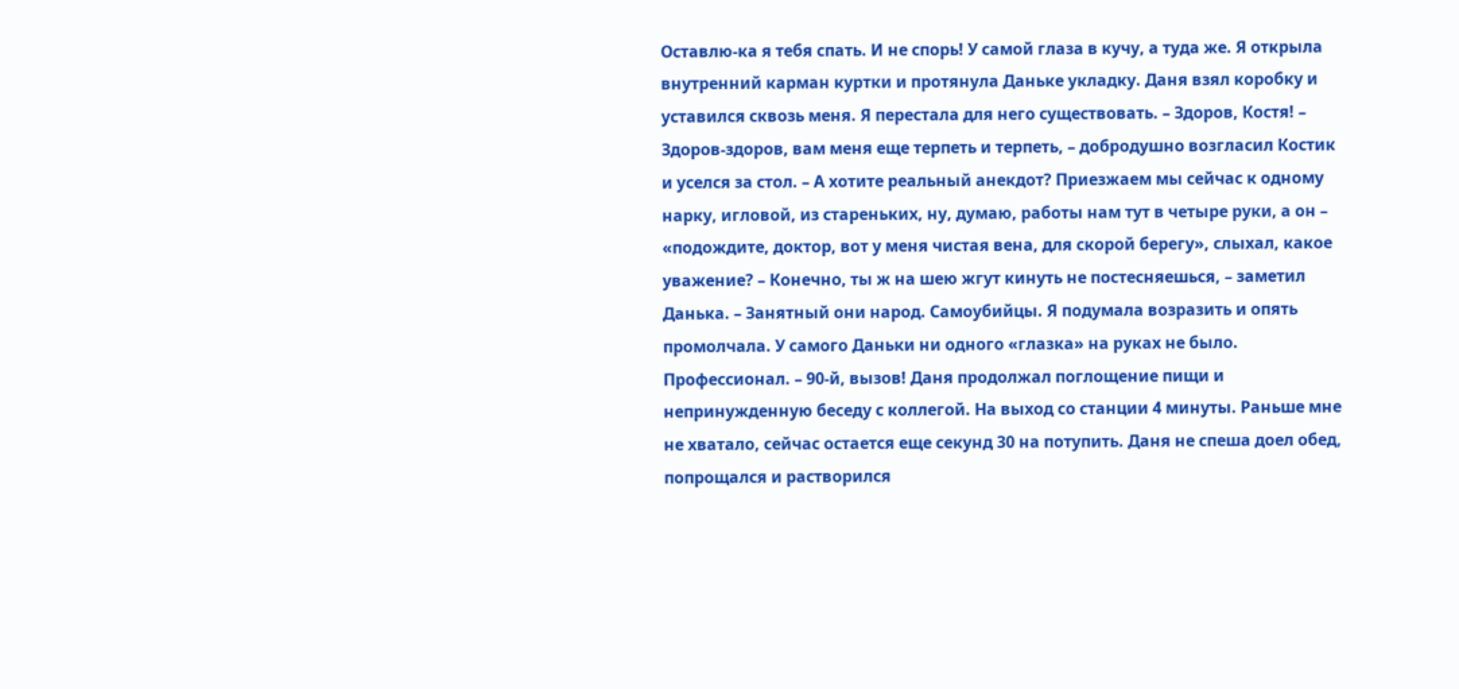Оставлю-ка я тебя спать. И не спорь! У самой глаза в кучу, а туда же. Я открыла внутренний карман куртки и протянула Даньке укладку. Даня взял коробку и уставился сквозь меня. Я перестала для него существовать. – Здоров, Костя! – Здоров-здоров, вам меня еще терпеть и терпеть, – добродушно возгласил Костик и уселся за стол. – А хотите реальный анекдот? Приезжаем мы сейчас к одному нарку, игловой, из стареньких, ну, думаю, работы нам тут в четыре руки, а он – «подождите, доктор, вот у меня чистая вена, для скорой берегу», слыхал, какое уважение? – Конечно, ты ж на шею жгут кинуть не постесняешься, – заметил Данька. – Занятный они народ. Самоубийцы. Я подумала возразить и опять промолчала. У самого Даньки ни одного «глазка» на руках не было. Профессионал. – 90-й, вызов! Даня продолжал поглощение пищи и непринужденную беседу с коллегой. На выход со станции 4 минуты. Раньше мне не хватало, сейчас остается еще секунд 30 на потупить. Даня не спеша доел обед, попрощался и растворился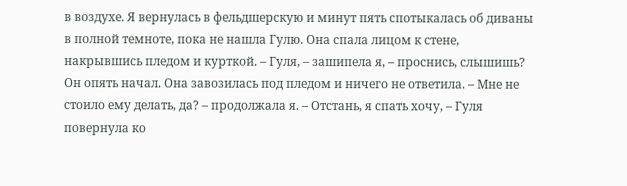в воздухе. Я вернулась в фельдшерскую и минут пять спотыкалась об диваны в полной темноте, пока не нашла Гулю. Она спала лицом к стене, накрывшись пледом и курткой. – Гуля, – зашипела я, – проснись, слышишь? Он опять начал. Она завозилась под пледом и ничего не ответила. – Мне не стоило ему делать, да? – продолжала я. – Отстань, я спать хочу, – Гуля повернула ко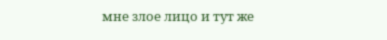мне злое лицо и тут же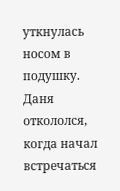уткнулась носом в подушку. Даня откололся, когда начал встречаться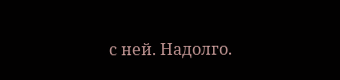с ней. Надолго.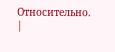Относительно. |